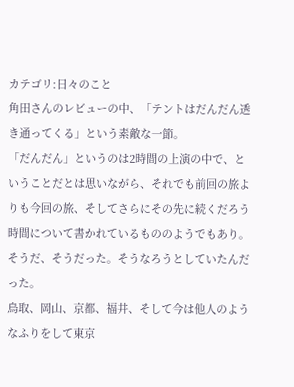カテゴリ:日々のこと
角田さんのレビューの中、「テントはだんだん透き通ってくる」という素敵な一節。
「だんだん」というのは2時間の上演の中で、ということだとは思いながら、それでも前回の旅よりも今回の旅、そしてさらにその先に続くだろう時間について書かれているもののようでもあり。
そうだ、そうだった。そうなろうとしていたんだった。
鳥取、岡山、京都、福井、そして今は他人のようなふりをして東京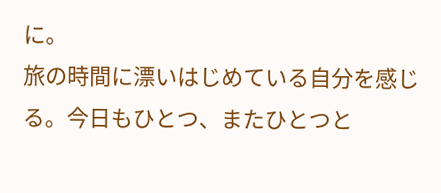に。
旅の時間に漂いはじめている自分を感じる。今日もひとつ、またひとつと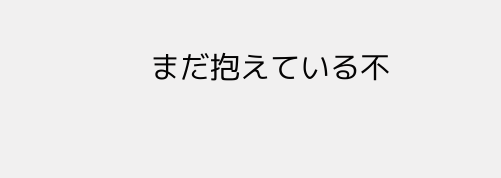まだ抱えている不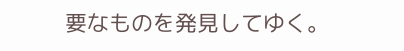要なものを発見してゆく。